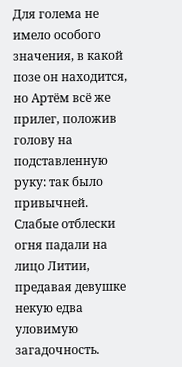Для голема не имело особого значения, в какой позе он находится, но Артём всё же прилег, положив голову на подставленную руку: так было привычней.
Слабые отблески огня падали на лицо Литии, предавая девушке некую едва уловимую загадочность.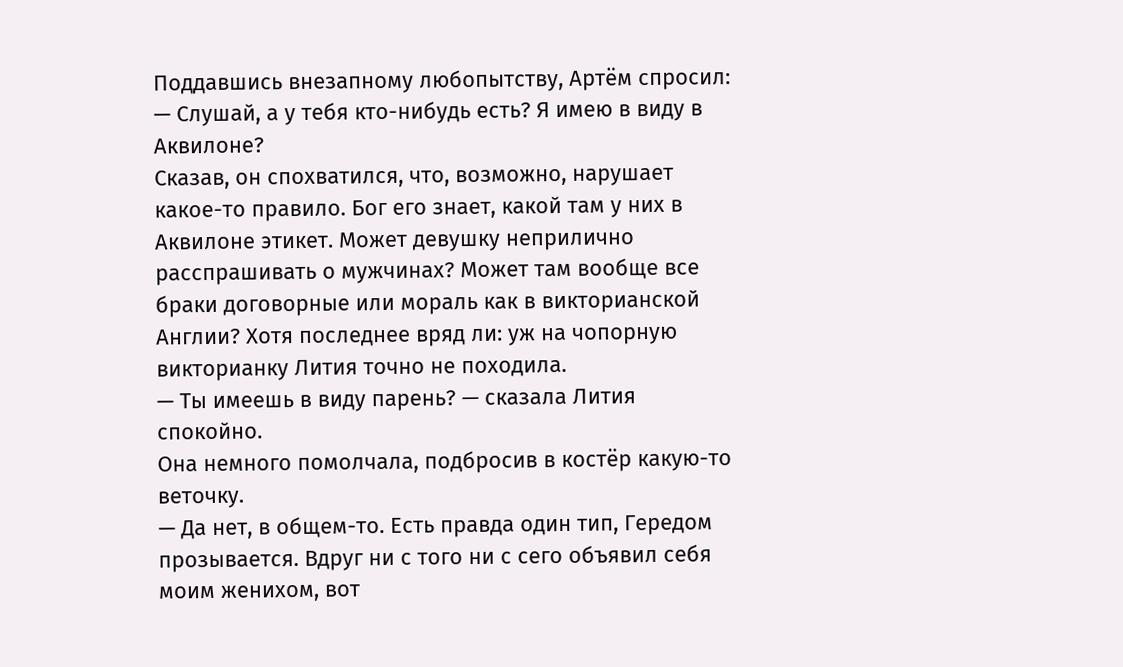Поддавшись внезапному любопытству, Артём спросил:
— Слушай, а у тебя кто-нибудь есть? Я имею в виду в Аквилоне?
Сказав, он спохватился, что, возможно, нарушает какое-то правило. Бог его знает, какой там у них в Аквилоне этикет. Может девушку неприлично расспрашивать о мужчинах? Может там вообще все браки договорные или мораль как в викторианской Англии? Хотя последнее вряд ли: уж на чопорную викторианку Лития точно не походила.
— Ты имеешь в виду парень? — сказала Лития спокойно.
Она немного помолчала, подбросив в костёр какую-то веточку.
— Да нет, в общем-то. Есть правда один тип, Гередом прозывается. Вдруг ни с того ни с сего объявил себя моим женихом, вот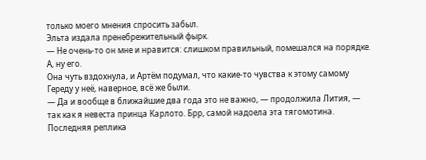только моего мнения спросить забыл.
Эльта издала пренебрежительный фырк.
— Не очень-то он мне и нравится: слишком правильный, помешался на порядке. А, ну его.
Она чуть вздохнула, и Артём подумал, что какие-то чувства к этому самому Гереду у неё, наверное, всё же были.
— Да и вообще в ближайшие два года это не важно, — продолжила Лития, — так как я невеста принца Карлото. Брр, самой надоела эта тягомотина.
Последняя реплика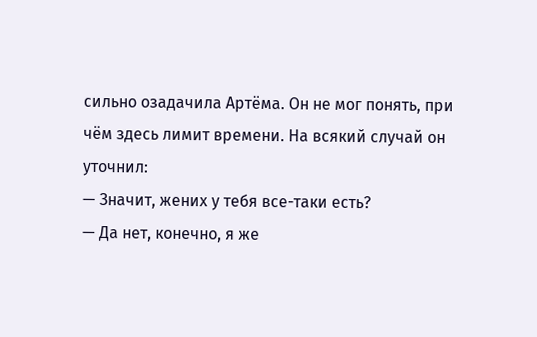сильно озадачила Артёма. Он не мог понять, при чём здесь лимит времени. На всякий случай он уточнил:
— Значит, жених у тебя все-таки есть?
— Да нет, конечно, я же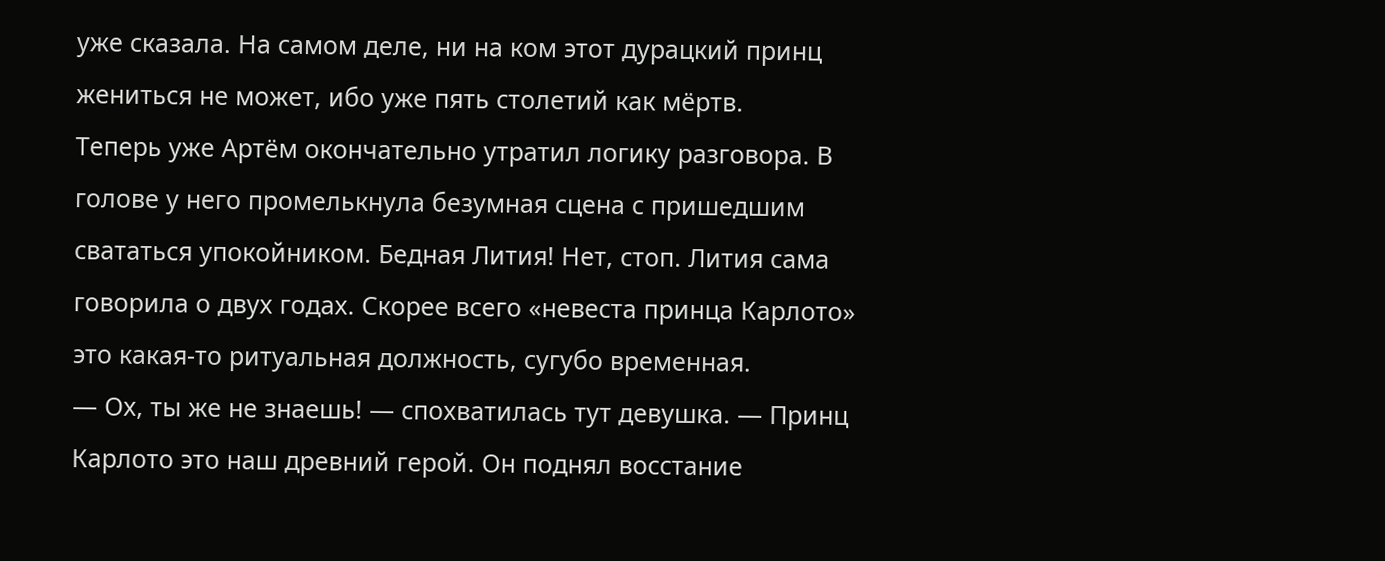уже сказала. На самом деле, ни на ком этот дурацкий принц жениться не может, ибо уже пять столетий как мёртв.
Теперь уже Артём окончательно утратил логику разговора. В голове у него промелькнула безумная сцена с пришедшим свататься упокойником. Бедная Лития! Нет, стоп. Лития сама говорила о двух годах. Скорее всего «невеста принца Карлото» это какая-то ритуальная должность, сугубо временная.
— Ох, ты же не знаешь! — спохватилась тут девушка. — Принц Карлото это наш древний герой. Он поднял восстание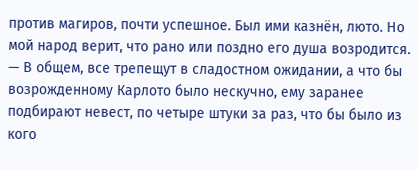против магиров, почти успешное. Был ими казнён, люто. Но мой народ верит, что рано или поздно его душа возродится.
— В общем, все трепещут в сладостном ожидании, а что бы возрожденному Карлото было нескучно, ему заранее подбирают невест, по четыре штуки за раз, что бы было из кого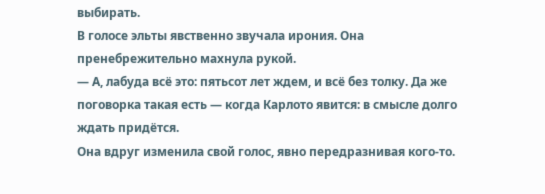выбирать.
В голосе эльты явственно звучала ирония. Она пренебрежительно махнула рукой.
— А, лабуда всё это: пятьсот лет ждем, и всё без толку. Да же поговорка такая есть — когда Карлото явится: в смысле долго ждать придётся.
Она вдруг изменила свой голос, явно передразнивая кого-то.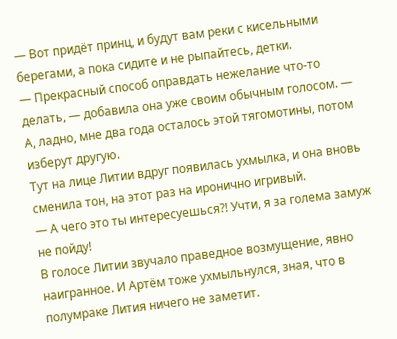— Вот придёт принц, и будут вам реки с кисельными берегами, а пока сидите и не рыпайтесь, детки.
— Прекрасный способ оправдать нежелание что-то делать, — добавила она уже своим обычным голосом. — А, ладно, мне два года осталось этой тягомотины, потом изберут другую.
Тут на лице Литии вдруг появилась ухмылка, и она вновь сменила тон, на этот раз на иронично игривый.
— А чего это ты интересуешься?! Учти, я за голема замуж не пойду!
В голосе Литии звучало праведное возмущение, явно наигранное. И Артём тоже ухмыльнулся, зная, что в полумраке Лития ничего не заметит.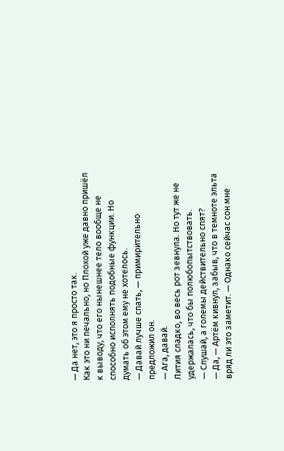— Да нет, это я просто так.
Как это ни печально, но Плохой уже давно пришёл к выводу, что его нынешнее тело вообще не способно исполнять подобные функции. Но думать об этом ему не хотелось.
— Давай лучше спать, — примирительно предложил он.
— Ага, давай.
Лития сладко, во весь рот зевнула. Но тут же не удержалась, что бы полюбопытствовать.
— Слушай, а големы действительно спят?
— Да, — Артём кивнул, забыв, что в темноте эльта вряд ли это заметит. — Однако сейчас сон мне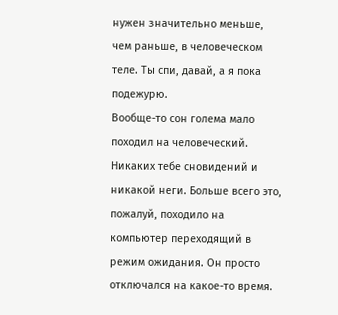нужен значительно меньше, чем раньше, в человеческом теле. Ты спи, давай, а я пока подежурю.
Вообще-то сон голема мало походил на человеческий. Никаких тебе сновидений и никакой неги. Больше всего это, пожалуй, походило на компьютер переходящий в режим ожидания. Он просто отключался на какое-то время.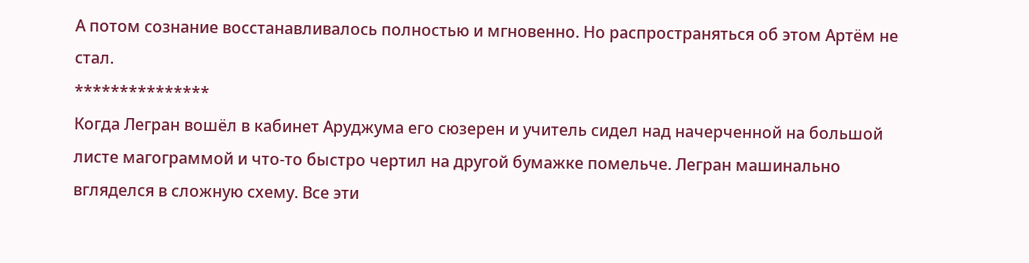А потом сознание восстанавливалось полностью и мгновенно. Но распространяться об этом Артём не стал.
***************
Когда Легран вошёл в кабинет Аруджума его сюзерен и учитель сидел над начерченной на большой листе магограммой и что-то быстро чертил на другой бумажке помельче. Легран машинально вгляделся в сложную схему. Все эти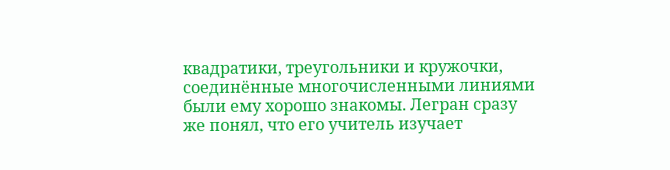квадратики, треугольники и кружочки, соединённые многочисленными линиями были ему хорошо знакомы. Легран сразу же понял, что его учитель изучает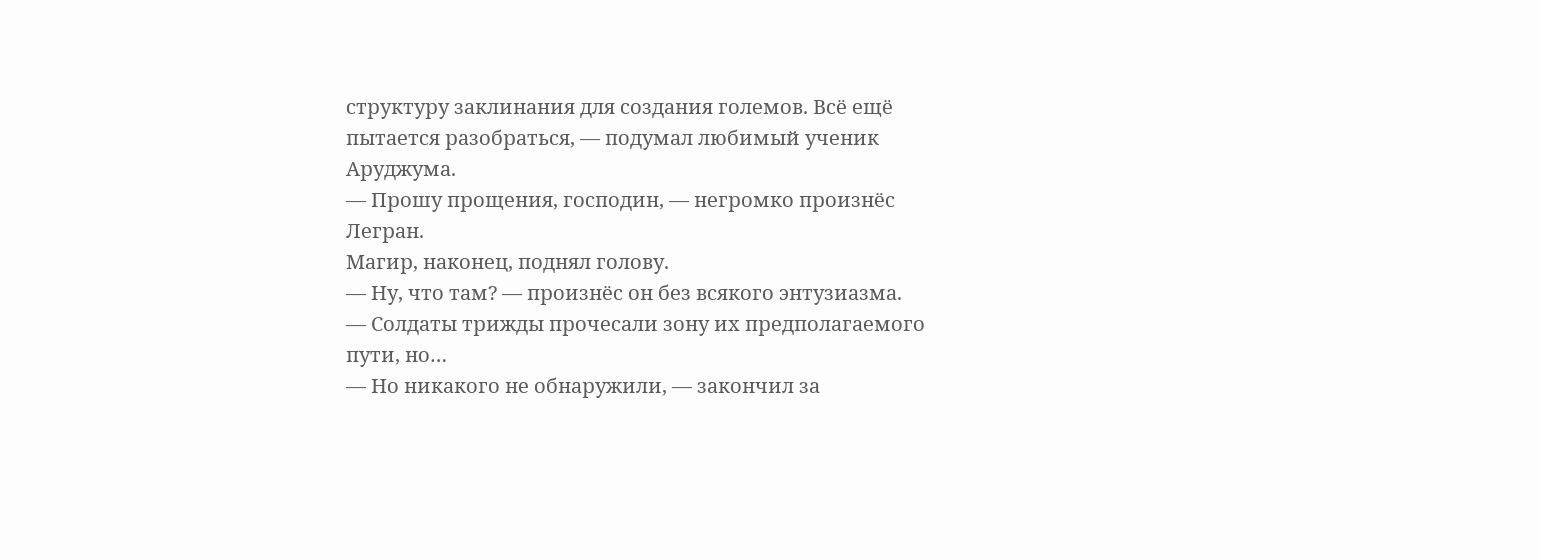структуру заклинания для создания големов. Всё ещё пытается разобраться, — подумал любимый ученик Аруджума.
— Прошу прощения, господин, — негромко произнёс Легран.
Магир, наконец, поднял голову.
— Ну, что там? — произнёс он без всякого энтузиазма.
— Солдаты трижды прочесали зону их предполагаемого пути, но…
— Но никакого не обнаружили, — закончил за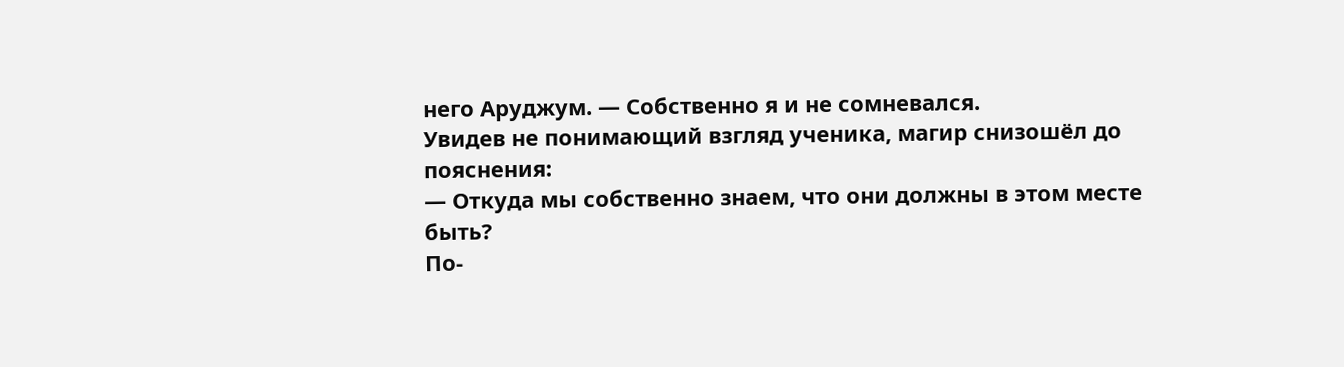него Аруджум. — Собственно я и не сомневался.
Увидев не понимающий взгляд ученика, магир снизошёл до пояснения:
— Откуда мы собственно знаем, что они должны в этом месте быть?
По-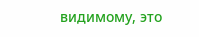видимому, это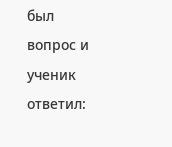был вопрос и ученик ответил: